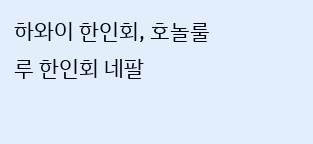하와이 한인회, 호놀룰루 한인회 네팔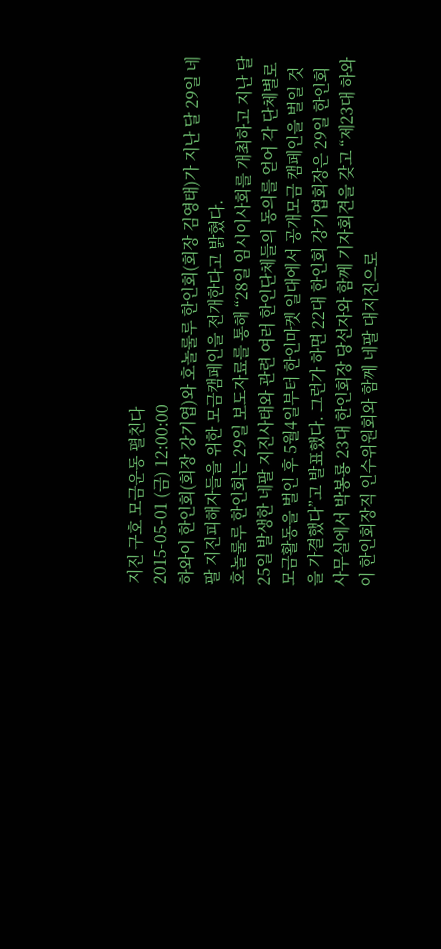지진 구호 모금운동 펼친다
2015-05-01 (금) 12:00:00
하와이 한인회(회장 강기엽)와 호놀룰루 한인회(회장 김영태)가 지난 달 29일 네팔 지진피해자들을 위한 모금캠페인을 전개한다고 밝혔다.
호놀룰루 한인회는 29일 보도자료를 통해 “28일 임시이사회를 개최하고 지난 달 25일 발생한 네팔 지진사태와 관련 여러 한인단체들의 동의를 얻어 각 단체별로 모금활동을 벌인 후 5월4일부터 한인마켓 일대에서 공개모금 캠페인을 벌일 것을 가결했다”고 발표했다. 그런가 하면 22대 한인회 강기엽회장은 29일 한인회 사무실에서 박봉룡 23대 한인회장 당선자와 함께 기자회견을 갖고 “제23대 하와이 한인회장직 인수위원회와 함께 네팔 대지진으로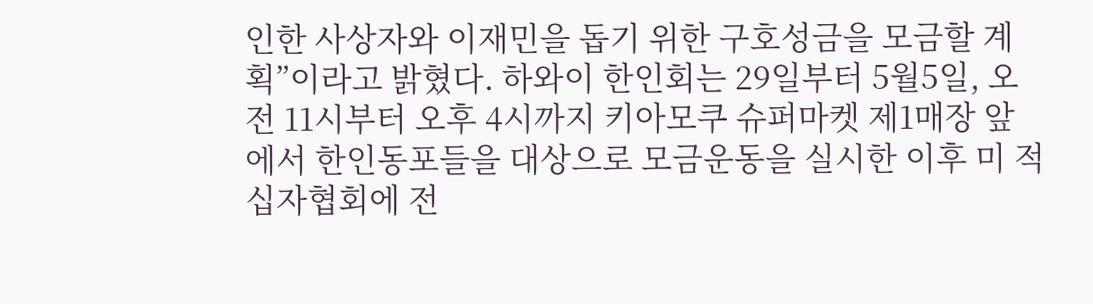인한 사상자와 이재민을 돕기 위한 구호성금을 모금할 계획”이라고 밝혔다. 하와이 한인회는 29일부터 5월5일, 오전 11시부터 오후 4시까지 키아모쿠 슈퍼마켓 제1매장 앞에서 한인동포들을 대상으로 모금운동을 실시한 이후 미 적십자협회에 전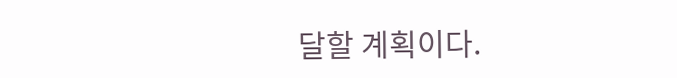달할 계획이다.